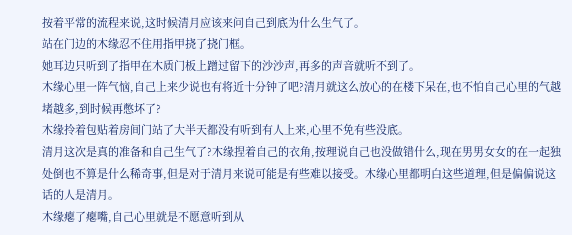按着平常的流程来说,这时候清月应该来问自己到底为什么生气了。
站在门边的木缘忍不住用指甲挠了挠门框。
她耳边只听到了指甲在木质门板上蹭过留下的沙沙声,再多的声音就听不到了。
木缘心里一阵气恼,自己上来少说也有将近十分钟了吧?清月就这么放心的在楼下呆在,也不怕自己心里的气越堵越多,到时候再憋坏了?
木缘拎着包贴着房间门站了大半天都没有听到有人上来,心里不免有些没底。
清月这次是真的准备和自己生气了?木缘捏着自己的衣角,按理说自己也没做错什么,现在男男女女的在一起独处倒也不算是什么稀奇事,但是对于清月来说可能是有些难以接受。木缘心里都明白这些道理,但是偏偏说这话的人是清月。
木缘瘪了瘪嘴,自己心里就是不愿意听到从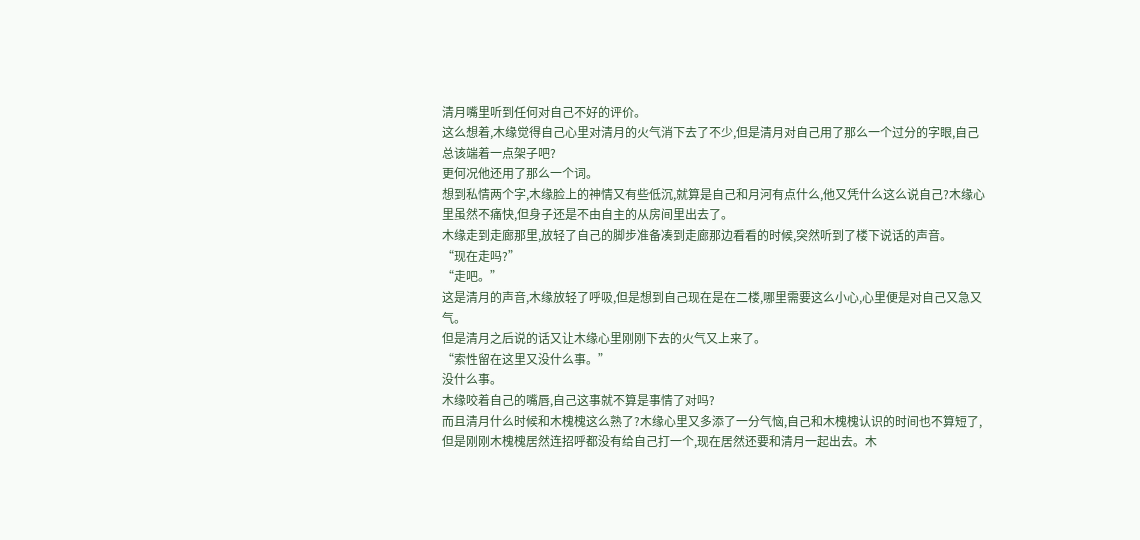清月嘴里听到任何对自己不好的评价。
这么想着,木缘觉得自己心里对清月的火气消下去了不少,但是清月对自己用了那么一个过分的字眼,自己总该端着一点架子吧?
更何况他还用了那么一个词。
想到私情两个字,木缘脸上的神情又有些低沉,就算是自己和月河有点什么,他又凭什么这么说自己?木缘心里虽然不痛快,但身子还是不由自主的从房间里出去了。
木缘走到走廊那里,放轻了自己的脚步准备凑到走廊那边看看的时候,突然听到了楼下说话的声音。
“现在走吗?”
“走吧。”
这是清月的声音,木缘放轻了呼吸,但是想到自己现在是在二楼,哪里需要这么小心,心里便是对自己又急又气。
但是清月之后说的话又让木缘心里刚刚下去的火气又上来了。
“索性留在这里又没什么事。”
没什么事。
木缘咬着自己的嘴唇,自己这事就不算是事情了对吗?
而且清月什么时候和木槐槐这么熟了?木缘心里又多添了一分气恼,自己和木槐槐认识的时间也不算短了,但是刚刚木槐槐居然连招呼都没有给自己打一个,现在居然还要和清月一起出去。木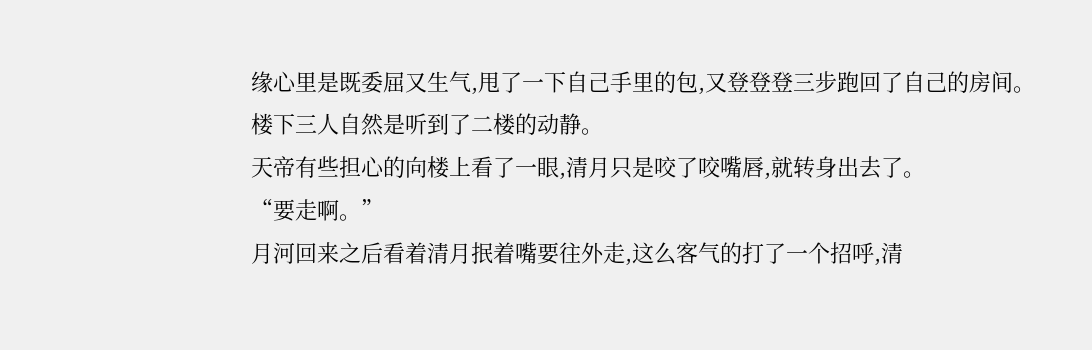缘心里是既委屈又生气,甩了一下自己手里的包,又登登登三步跑回了自己的房间。
楼下三人自然是听到了二楼的动静。
天帝有些担心的向楼上看了一眼,清月只是咬了咬嘴唇,就转身出去了。
“要走啊。”
月河回来之后看着清月抿着嘴要往外走,这么客气的打了一个招呼,清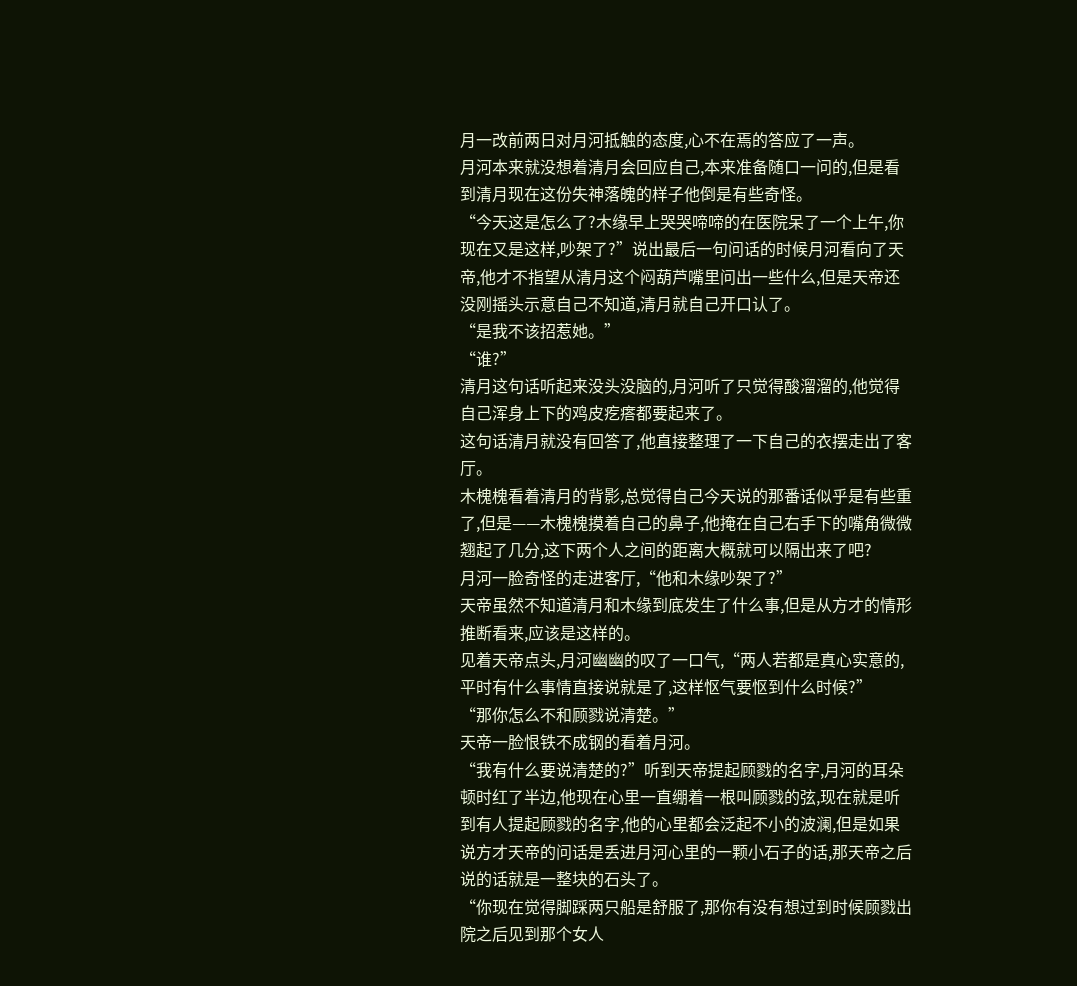月一改前两日对月河抵触的态度,心不在焉的答应了一声。
月河本来就没想着清月会回应自己,本来准备随口一问的,但是看到清月现在这份失神落魄的样子他倒是有些奇怪。
“今天这是怎么了?木缘早上哭哭啼啼的在医院呆了一个上午,你现在又是这样,吵架了?”说出最后一句问话的时候月河看向了天帝,他才不指望从清月这个闷葫芦嘴里问出一些什么,但是天帝还没刚摇头示意自己不知道,清月就自己开口认了。
“是我不该招惹她。”
“谁?”
清月这句话听起来没头没脑的,月河听了只觉得酸溜溜的,他觉得自己浑身上下的鸡皮疙瘩都要起来了。
这句话清月就没有回答了,他直接整理了一下自己的衣摆走出了客厅。
木槐槐看着清月的背影,总觉得自己今天说的那番话似乎是有些重了,但是——木槐槐摸着自己的鼻子,他掩在自己右手下的嘴角微微翘起了几分,这下两个人之间的距离大概就可以隔出来了吧?
月河一脸奇怪的走进客厅,“他和木缘吵架了?”
天帝虽然不知道清月和木缘到底发生了什么事,但是从方才的情形推断看来,应该是这样的。
见着天帝点头,月河幽幽的叹了一口气,“两人若都是真心实意的,平时有什么事情直接说就是了,这样怄气要怄到什么时候?”
“那你怎么不和顾戮说清楚。”
天帝一脸恨铁不成钢的看着月河。
“我有什么要说清楚的?”听到天帝提起顾戮的名字,月河的耳朵顿时红了半边,他现在心里一直绷着一根叫顾戮的弦,现在就是听到有人提起顾戮的名字,他的心里都会泛起不小的波澜,但是如果说方才天帝的问话是丢进月河心里的一颗小石子的话,那天帝之后说的话就是一整块的石头了。
“你现在觉得脚踩两只船是舒服了,那你有没有想过到时候顾戮出院之后见到那个女人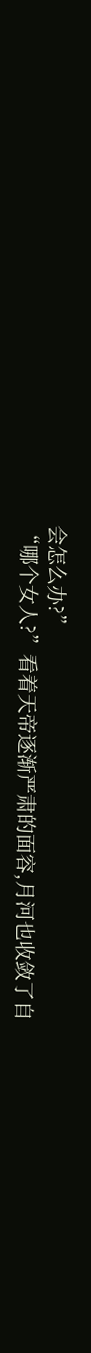会怎么办?”
“哪个女人?”看着天帝逐渐严肃的面容,月河也收敛了自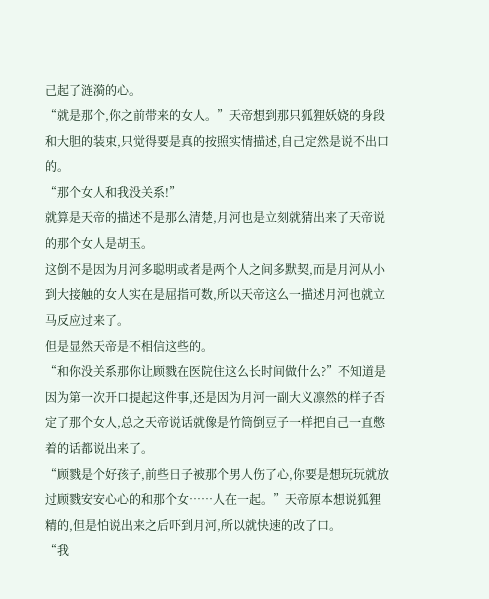己起了涟漪的心。
“就是那个,你之前带来的女人。”天帝想到那只狐狸妖娆的身段和大胆的装束,只觉得要是真的按照实情描述,自己定然是说不出口的。
“那个女人和我没关系!”
就算是天帝的描述不是那么清楚,月河也是立刻就猜出来了天帝说的那个女人是胡玉。
这倒不是因为月河多聪明或者是两个人之间多默契,而是月河从小到大接触的女人实在是屈指可数,所以天帝这么一描述月河也就立马反应过来了。
但是显然天帝是不相信这些的。
“和你没关系那你让顾戮在医院住这么长时间做什么?”不知道是因为第一次开口提起这件事,还是因为月河一副大义凛然的样子否定了那个女人,总之天帝说话就像是竹筒倒豆子一样把自己一直憋着的话都说出来了。
“顾戮是个好孩子,前些日子被那个男人伤了心,你要是想玩玩就放过顾戮安安心心的和那个女……人在一起。”天帝原本想说狐狸精的,但是怕说出来之后吓到月河,所以就快速的改了口。
“我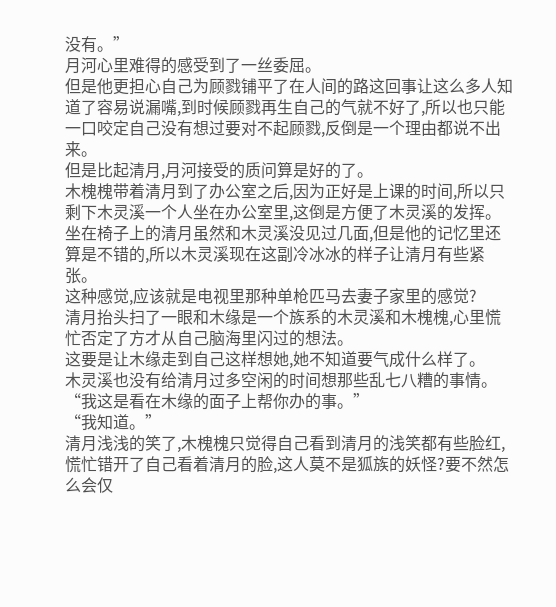没有。”
月河心里难得的感受到了一丝委屈。
但是他更担心自己为顾戮铺平了在人间的路这回事让这么多人知道了容易说漏嘴,到时候顾戮再生自己的气就不好了,所以也只能一口咬定自己没有想过要对不起顾戮,反倒是一个理由都说不出来。
但是比起清月,月河接受的质问算是好的了。
木槐槐带着清月到了办公室之后,因为正好是上课的时间,所以只剩下木灵溪一个人坐在办公室里,这倒是方便了木灵溪的发挥。
坐在椅子上的清月虽然和木灵溪没见过几面,但是他的记忆里还算是不错的,所以木灵溪现在这副冷冰冰的样子让清月有些紧张。
这种感觉,应该就是电视里那种单枪匹马去妻子家里的感觉?
清月抬头扫了一眼和木缘是一个族系的木灵溪和木槐槐,心里慌忙否定了方才从自己脑海里闪过的想法。
这要是让木缘走到自己这样想她,她不知道要气成什么样了。
木灵溪也没有给清月过多空闲的时间想那些乱七八糟的事情。
“我这是看在木缘的面子上帮你办的事。”
“我知道。”
清月浅浅的笑了,木槐槐只觉得自己看到清月的浅笑都有些脸红,慌忙错开了自己看着清月的脸,这人莫不是狐族的妖怪?要不然怎么会仅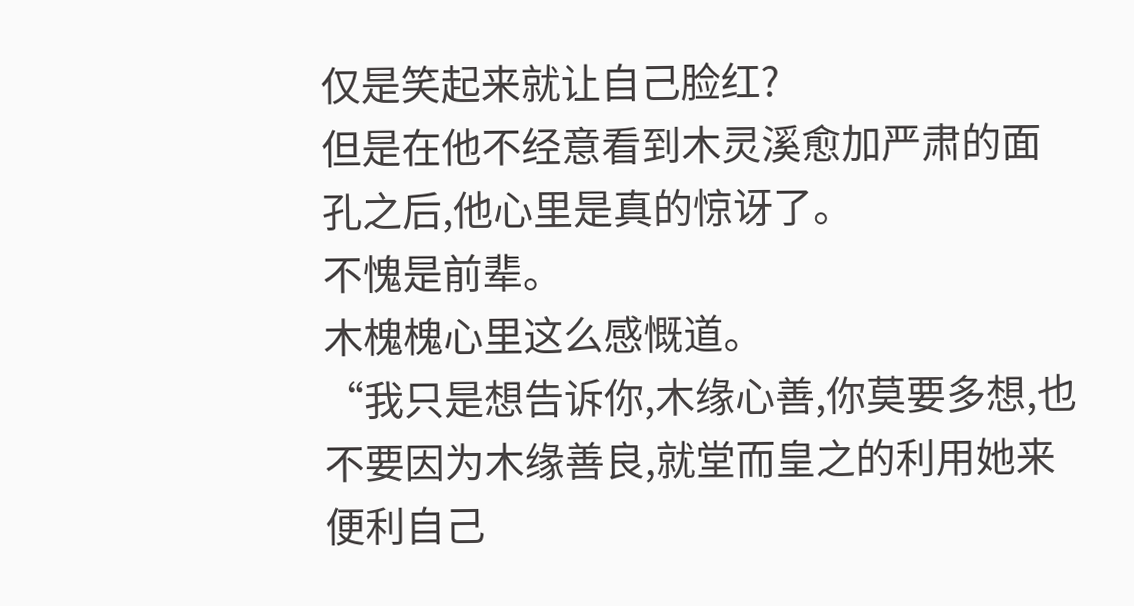仅是笑起来就让自己脸红?
但是在他不经意看到木灵溪愈加严肃的面孔之后,他心里是真的惊讶了。
不愧是前辈。
木槐槐心里这么感慨道。
“我只是想告诉你,木缘心善,你莫要多想,也不要因为木缘善良,就堂而皇之的利用她来便利自己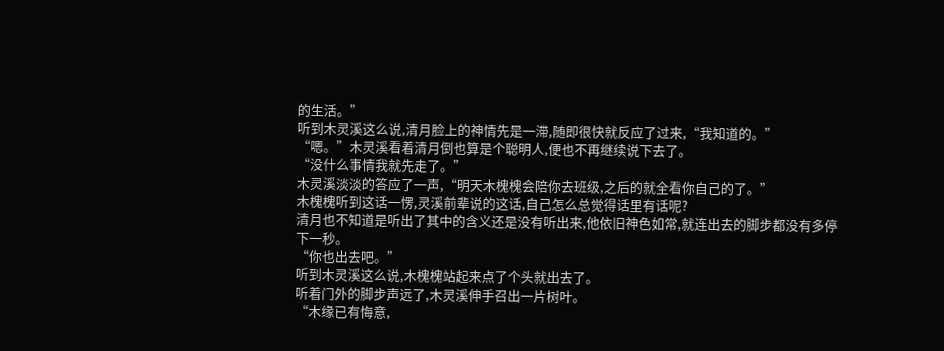的生活。”
听到木灵溪这么说,清月脸上的神情先是一滞,随即很快就反应了过来,“我知道的。”
“嗯。”木灵溪看着清月倒也算是个聪明人,便也不再继续说下去了。
“没什么事情我就先走了。”
木灵溪淡淡的答应了一声,“明天木槐槐会陪你去班级,之后的就全看你自己的了。”
木槐槐听到这话一愣,灵溪前辈说的这话,自己怎么总觉得话里有话呢?
清月也不知道是听出了其中的含义还是没有听出来,他依旧神色如常,就连出去的脚步都没有多停下一秒。
“你也出去吧。”
听到木灵溪这么说,木槐槐站起来点了个头就出去了。
听着门外的脚步声远了,木灵溪伸手召出一片树叶。
“木缘已有悔意,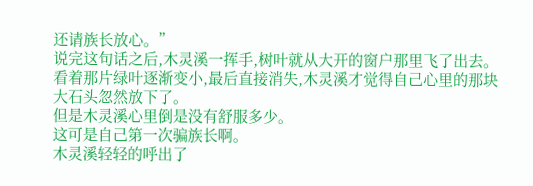还请族长放心。”
说完这句话之后,木灵溪一挥手,树叶就从大开的窗户那里飞了出去。
看着那片绿叶逐渐变小,最后直接消失,木灵溪才觉得自己心里的那块大石头忽然放下了。
但是木灵溪心里倒是没有舒服多少。
这可是自己第一次骗族长啊。
木灵溪轻轻的呼出了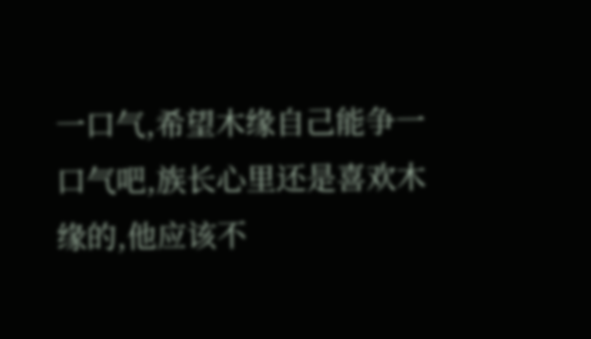一口气,希望木缘自己能争一口气吧,族长心里还是喜欢木缘的,他应该不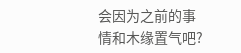会因为之前的事情和木缘置气吧?